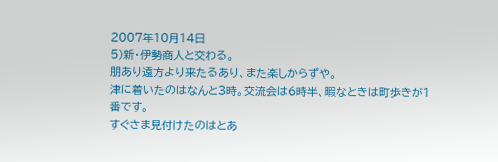2007年10月14日
5)新・伊勢商人と交わる。
朋あり遠方より来たるあり、また楽しからずや。
津に着いたのはなんと3時。交流会は6時半、暇なときは町歩きが1番です。
すぐさま見付けたのはとあ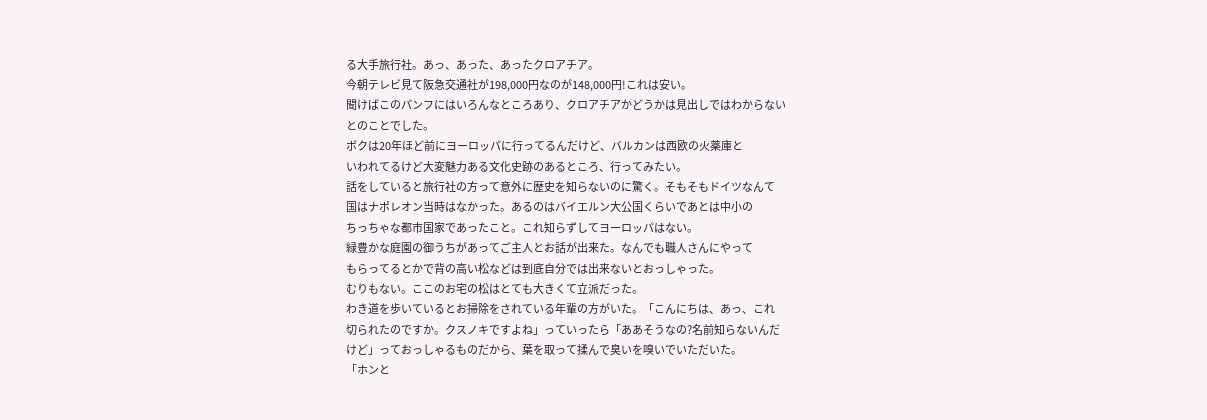る大手旅行社。あっ、あった、あったクロアチア。
今朝テレビ見て阪急交通社が198,000円なのが148,000円!これは安い。
聞けばこのパンフにはいろんなところあり、クロアチアかどうかは見出しではわからない
とのことでした。
ボクは20年ほど前にヨーロッパに行ってるんだけど、バルカンは西欧の火薬庫と
いわれてるけど大変魅力ある文化史跡のあるところ、行ってみたい。
話をしていると旅行社の方って意外に歴史を知らないのに驚く。そもそもドイツなんて
国はナポレオン当時はなかった。あるのはバイエルン大公国くらいであとは中小の
ちっちゃな都市国家であったこと。これ知らずしてヨーロッパはない。
緑豊かな庭園の御うちがあってご主人とお話が出来た。なんでも職人さんにやって
もらってるとかで背の高い松などは到底自分では出来ないとおっしゃった。
むりもない。ここのお宅の松はとても大きくて立派だった。
わき道を歩いているとお掃除をされている年輩の方がいた。「こんにちは、あっ、これ
切られたのですか。クスノキですよね」っていったら「ああそうなの?名前知らないんだ
けど」っておっしゃるものだから、葉を取って揉んで臭いを嗅いでいただいた。
「ホンと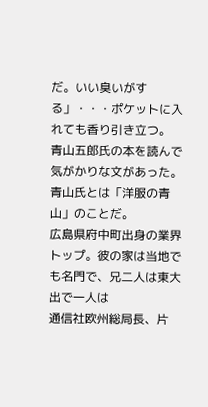だ。いい臭いがする」・・・ポケットに入れても香り引き立つ。
青山五郎氏の本を読んで気がかりな文があった。青山氏とは「洋服の青山」のことだ。
広島県府中町出身の業界トップ。彼の家は当地でも名門で、兄二人は東大出で一人は
通信社欧州総局長、片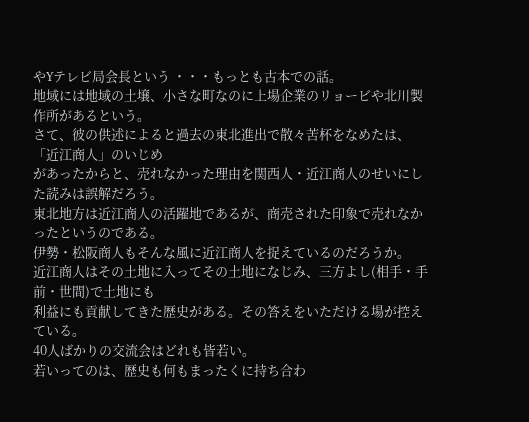やYテレビ局会長という ・・・もっとも古本での話。
地域には地域の土壌、小さな町なのに上場企業のリョービや北川製作所があるという。
さて、彼の供述によると過去の東北進出で散々苦杯をなめたは、「近江商人」のいじめ
があったからと、売れなかった理由を関西人・近江商人のせいにした読みは誤解だろう。
東北地方は近江商人の活躍地であるが、商売された印象で売れなかったというのである。
伊勢・松阪商人もそんな風に近江商人を捉えているのだろうか。
近江商人はその土地に入ってその土地になじみ、三方よし(相手・手前・世間)で土地にも
利益にも貢献してきた歴史がある。その答えをいただける場が控えている。
40人ばかりの交流会はどれも皆若い。
若いってのは、歴史も何もまったくに持ち合わ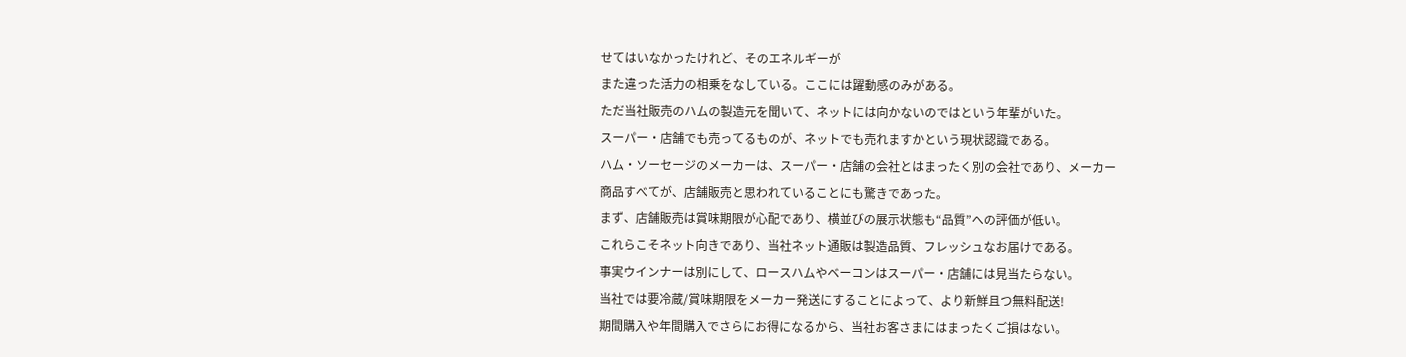せてはいなかったけれど、そのエネルギーが
また違った活力の相乗をなしている。ここには躍動感のみがある。
ただ当社販売のハムの製造元を聞いて、ネットには向かないのではという年輩がいた。
スーパー・店舗でも売ってるものが、ネットでも売れますかという現状認識である。
ハム・ソーセージのメーカーは、スーパー・店舗の会社とはまったく別の会社であり、メーカー
商品すべてが、店舗販売と思われていることにも驚きであった。
まず、店舗販売は賞味期限が心配であり、横並びの展示状態も“品質”への評価が低い。
これらこそネット向きであり、当社ネット通販は製造品質、フレッシュなお届けである。
事実ウインナーは別にして、ロースハムやベーコンはスーパー・店舗には見当たらない。
当社では要冷蔵/賞味期限をメーカー発送にすることによって、より新鮮且つ無料配送!
期間購入や年間購入でさらにお得になるから、当社お客さまにはまったくご損はない。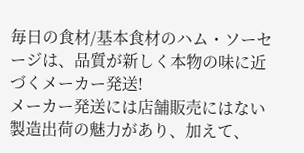毎日の食材/基本食材のハム・ソーセージは、品質が新しく本物の味に近づくメーカー発送!
メーカー発送には店舗販売にはない製造出荷の魅力があり、加えて、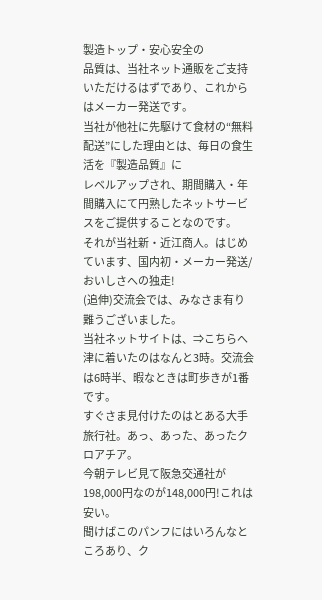製造トップ・安心安全の
品質は、当社ネット通販をご支持いただけるはずであり、これからはメーカー発送です。
当社が他社に先駆けて食材の“無料配送”にした理由とは、毎日の食生活を『製造品質』に
レベルアップされ、期間購入・年間購入にて円熟したネットサービスをご提供することなのです。
それが当社新・近江商人。はじめています、国内初・メーカー発送/おいしさへの独走!
(追伸)交流会では、みなさま有り難うございました。
当社ネットサイトは、⇒こちらへ
津に着いたのはなんと3時。交流会は6時半、暇なときは町歩きが1番です。
すぐさま見付けたのはとある大手旅行社。あっ、あった、あったクロアチア。
今朝テレビ見て阪急交通社が198,000円なのが148,000円!これは安い。
聞けばこのパンフにはいろんなところあり、ク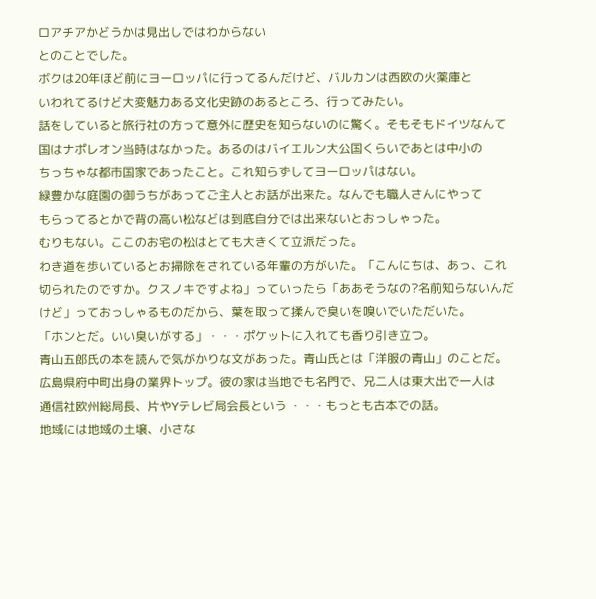ロアチアかどうかは見出しではわからない
とのことでした。
ボクは20年ほど前にヨーロッパに行ってるんだけど、バルカンは西欧の火薬庫と
いわれてるけど大変魅力ある文化史跡のあるところ、行ってみたい。
話をしていると旅行社の方って意外に歴史を知らないのに驚く。そもそもドイツなんて
国はナポレオン当時はなかった。あるのはバイエルン大公国くらいであとは中小の
ちっちゃな都市国家であったこと。これ知らずしてヨーロッパはない。
緑豊かな庭園の御うちがあってご主人とお話が出来た。なんでも職人さんにやって
もらってるとかで背の高い松などは到底自分では出来ないとおっしゃった。
むりもない。ここのお宅の松はとても大きくて立派だった。
わき道を歩いているとお掃除をされている年輩の方がいた。「こんにちは、あっ、これ
切られたのですか。クスノキですよね」っていったら「ああそうなの?名前知らないんだ
けど」っておっしゃるものだから、葉を取って揉んで臭いを嗅いでいただいた。
「ホンとだ。いい臭いがする」・・・ポケットに入れても香り引き立つ。
青山五郎氏の本を読んで気がかりな文があった。青山氏とは「洋服の青山」のことだ。
広島県府中町出身の業界トップ。彼の家は当地でも名門で、兄二人は東大出で一人は
通信社欧州総局長、片やYテレビ局会長という ・・・もっとも古本での話。
地域には地域の土壌、小さな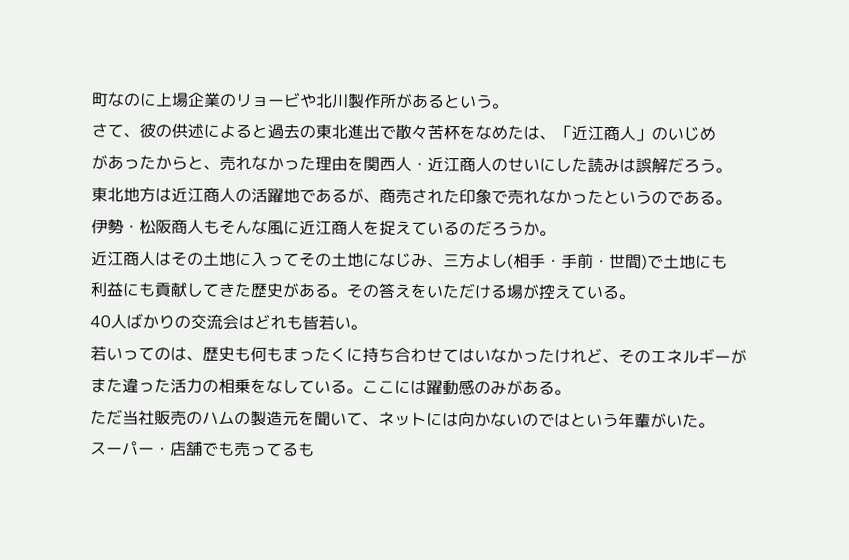町なのに上場企業のリョービや北川製作所があるという。
さて、彼の供述によると過去の東北進出で散々苦杯をなめたは、「近江商人」のいじめ
があったからと、売れなかった理由を関西人・近江商人のせいにした読みは誤解だろう。
東北地方は近江商人の活躍地であるが、商売された印象で売れなかったというのである。
伊勢・松阪商人もそんな風に近江商人を捉えているのだろうか。
近江商人はその土地に入ってその土地になじみ、三方よし(相手・手前・世間)で土地にも
利益にも貢献してきた歴史がある。その答えをいただける場が控えている。
40人ばかりの交流会はどれも皆若い。
若いってのは、歴史も何もまったくに持ち合わせてはいなかったけれど、そのエネルギーが
また違った活力の相乗をなしている。ここには躍動感のみがある。
ただ当社販売のハムの製造元を聞いて、ネットには向かないのではという年輩がいた。
スーパー・店舗でも売ってるも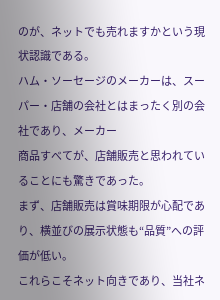のが、ネットでも売れますかという現状認識である。
ハム・ソーセージのメーカーは、スーパー・店舗の会社とはまったく別の会社であり、メーカー
商品すべてが、店舗販売と思われていることにも驚きであった。
まず、店舗販売は賞味期限が心配であり、横並びの展示状態も“品質”への評価が低い。
これらこそネット向きであり、当社ネ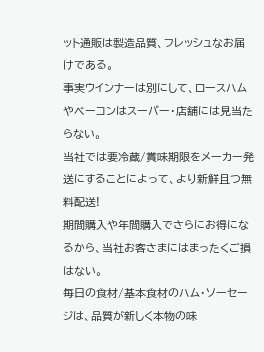ット通販は製造品質、フレッシュなお届けである。
事実ウインナーは別にして、ロースハムやベーコンはスーパー・店舗には見当たらない。
当社では要冷蔵/賞味期限をメーカー発送にすることによって、より新鮮且つ無料配送!
期間購入や年間購入でさらにお得になるから、当社お客さまにはまったくご損はない。
毎日の食材/基本食材のハム・ソーセージは、品質が新しく本物の味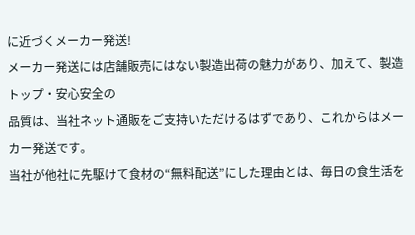に近づくメーカー発送!
メーカー発送には店舗販売にはない製造出荷の魅力があり、加えて、製造トップ・安心安全の
品質は、当社ネット通販をご支持いただけるはずであり、これからはメーカー発送です。
当社が他社に先駆けて食材の“無料配送”にした理由とは、毎日の食生活を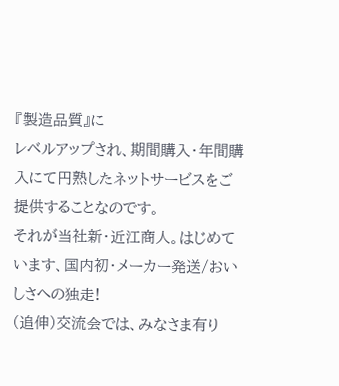『製造品質』に
レベルアップされ、期間購入・年間購入にて円熟したネットサービスをご提供することなのです。
それが当社新・近江商人。はじめています、国内初・メーカー発送/おいしさへの独走!
(追伸)交流会では、みなさま有り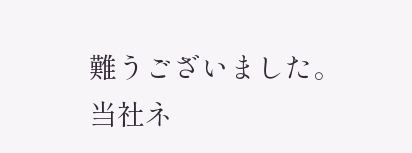難うございました。
当社ネ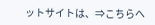ットサイトは、⇒こちらへ